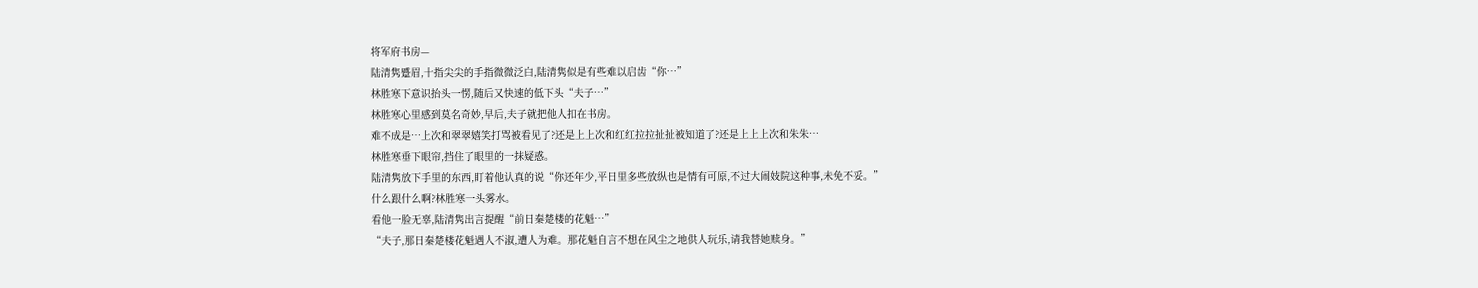将军府书房—
陆清隽蹙眉,十指尖尖的手指微微泛白,陆清隽似是有些难以启齿“你…”
林胜寒下意识抬头一愣,随后又快速的低下头“夫子…”
林胜寒心里感到莫名奇妙,早后,夫子就把他人扣在书房。
难不成是…上次和翠翠嬉笑打骂被看见了?还是上上次和红红拉拉扯扯被知道了?还是上上上次和朱朱…
林胜寒垂下眼帘,挡住了眼里的一抹疑惑。
陆清隽放下手里的东西,盯着他认真的说“你还年少,平日里多些放纵也是情有可原,不过大闹妓院这种事,未免不妥。”
什么跟什么啊?林胜寒一头雾水。
看他一脸无辜,陆清隽出言提醒“前日秦楚楼的花魁…”
“夫子,那日秦楚楼花魁遇人不淑,遭人为难。那花魁自言不想在风尘之地供人玩乐,请我替她赎身。”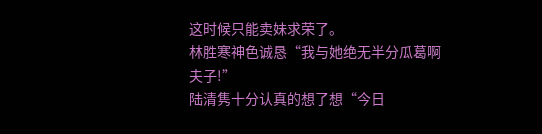这时候只能卖妹求荣了。
林胜寒神色诚恳“我与她绝无半分瓜葛啊夫子!”
陆清隽十分认真的想了想“今日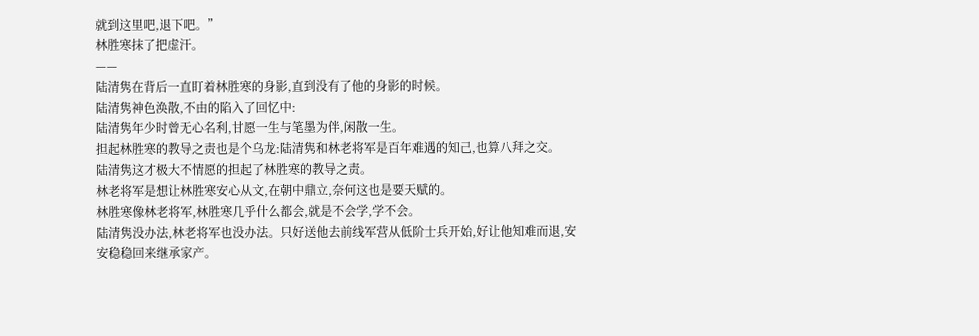就到这里吧,退下吧。”
林胜寒抹了把虚汗。
——
陆清隽在背后一直盯着林胜寒的身影,直到没有了他的身影的时候。
陆清隽神色涣散,不由的陷入了回忆中:
陆清隽年少时曾无心名利,甘愿一生与笔墨为伴,闲散一生。
担起林胜寒的教导之责也是个乌龙:陆清隽和林老将军是百年难遇的知己,也算八拜之交。
陆清隽这才极大不情愿的担起了林胜寒的教导之责。
林老将军是想让林胜寒安心从文,在朝中鼎立,奈何这也是要天赋的。
林胜寒像林老将军,林胜寒几乎什么都会,就是不会学,学不会。
陆清隽没办法,林老将军也没办法。只好送他去前线军营从低阶士兵开始,好让他知难而退,安安稳稳回来继承家产。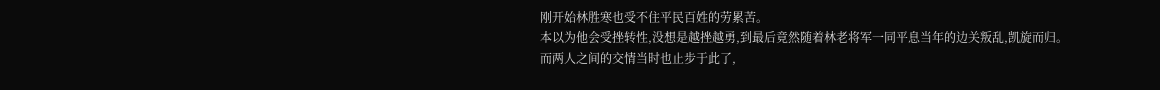刚开始林胜寒也受不住平民百姓的劳累苦。
本以为他会受挫转性,没想是越挫越勇,到最后竟然随着林老将军一同平息当年的边关叛乱,凯旋而归。
而两人之间的交情当时也止步于此了,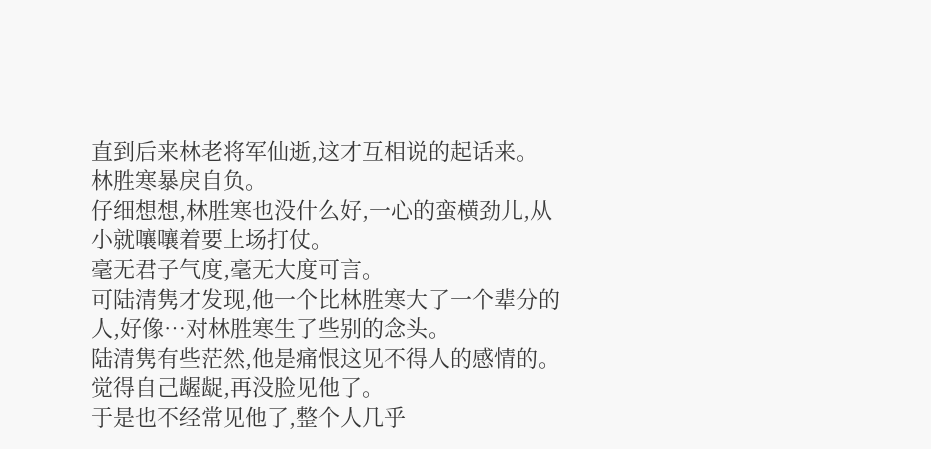直到后来林老将军仙逝,这才互相说的起话来。
林胜寒暴戾自负。
仔细想想,林胜寒也没什么好,一心的蛮横劲儿,从小就嚷嚷着要上场打仗。
毫无君子气度,毫无大度可言。
可陆清隽才发现,他一个比林胜寒大了一个辈分的人,好像…对林胜寒生了些别的念头。
陆清隽有些茫然,他是痛恨这见不得人的感情的。觉得自己龌龊,再没脸见他了。
于是也不经常见他了,整个人几乎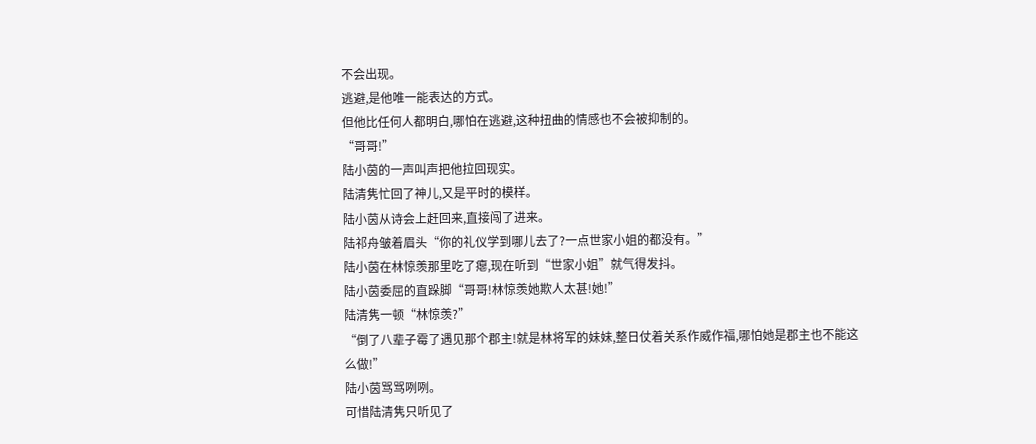不会出现。
逃避,是他唯一能表达的方式。
但他比任何人都明白,哪怕在逃避,这种扭曲的情感也不会被抑制的。
“哥哥!”
陆小茵的一声叫声把他拉回现实。
陆清隽忙回了神儿,又是平时的模样。
陆小茵从诗会上赶回来,直接闯了进来。
陆祁舟皱着眉头“你的礼仪学到哪儿去了?一点世家小姐的都没有。”
陆小茵在林惊羡那里吃了瘪,现在听到“世家小姐”就气得发抖。
陆小茵委屈的直跺脚“哥哥!林惊羡她欺人太甚!她!”
陆清隽一顿“林惊羡?”
“倒了八辈子霉了遇见那个郡主!就是林将军的妹妹,整日仗着关系作威作福,哪怕她是郡主也不能这么做!”
陆小茵骂骂咧咧。
可惜陆清隽只听见了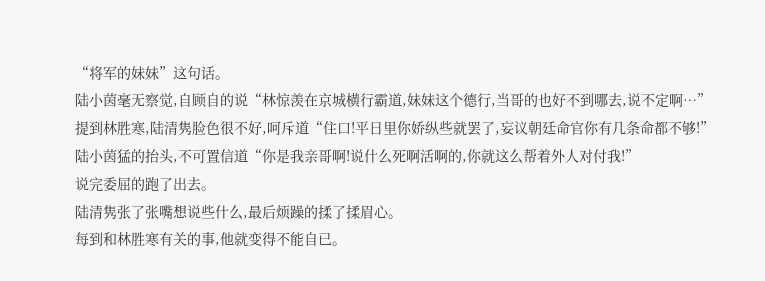“将军的妹妹”这句话。
陆小茵毫无察觉,自顾自的说“林惊羡在京城横行霸道,妹妹这个德行,当哥的也好不到哪去,说不定啊…”
提到林胜寒,陆清隽脸色很不好,呵斥道“住口!平日里你娇纵些就罢了,妄议朝廷命官你有几条命都不够!”
陆小茵猛的抬头,不可置信道“你是我亲哥啊!说什么死啊活啊的,你就这么帮着外人对付我!”
说完委屈的跑了出去。
陆清隽张了张嘴想说些什么,最后烦躁的揉了揉眉心。
每到和林胜寒有关的事,他就变得不能自已。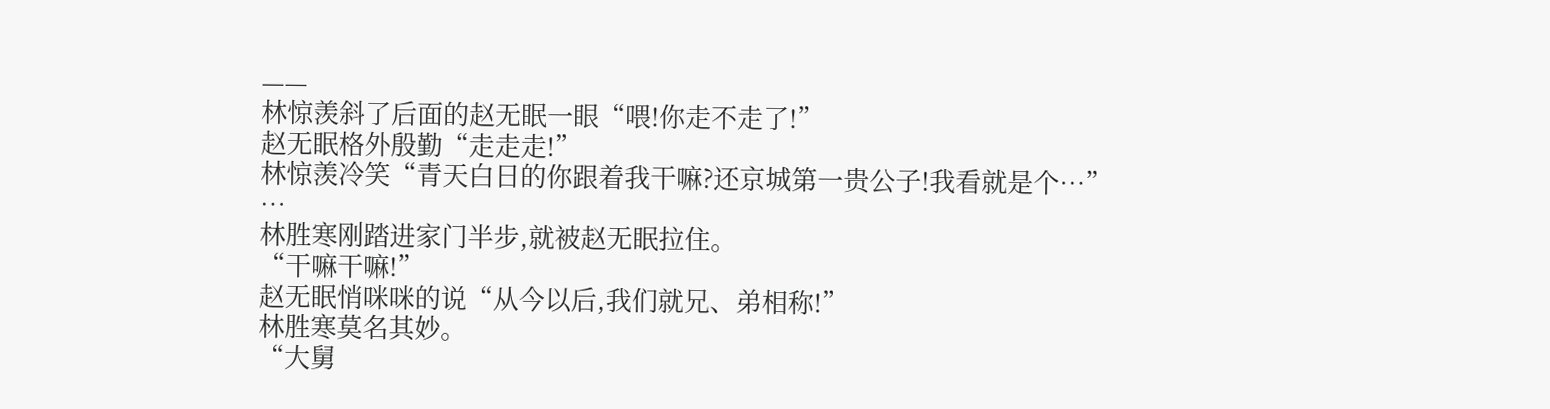——
林惊羡斜了后面的赵无眠一眼“喂!你走不走了!”
赵无眠格外殷勤“走走走!”
林惊羡冷笑“青天白日的你跟着我干嘛?还京城第一贵公子!我看就是个…”
…
林胜寒刚踏进家门半步,就被赵无眠拉住。
“干嘛干嘛!”
赵无眠悄咪咪的说“从今以后,我们就兄、弟相称!”
林胜寒莫名其妙。
“大舅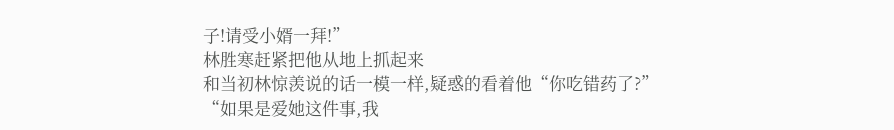子!请受小婿一拜!”
林胜寒赶紧把他从地上抓起来
和当初林惊羡说的话一模一样,疑惑的看着他“你吃错药了?”
“如果是爱她这件事,我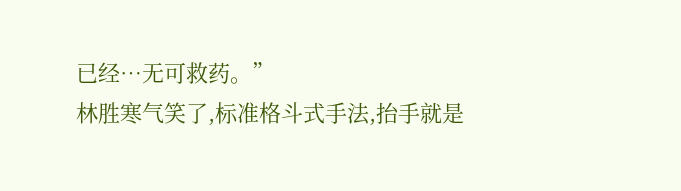已经…无可救药。”
林胜寒气笑了,标准格斗式手法,抬手就是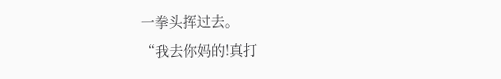一拳头挥过去。
“我去你妈的!真打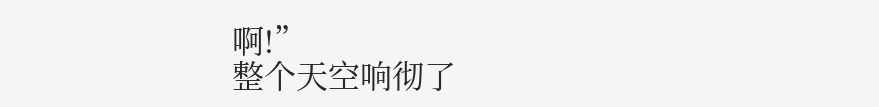啊!”
整个天空响彻了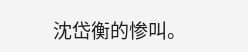沈岱衡的惨叫。